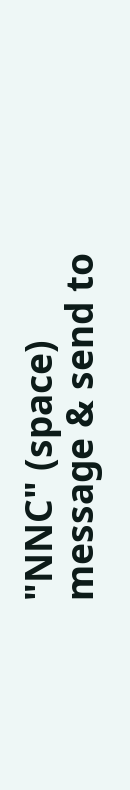"NNC" (space) message & send to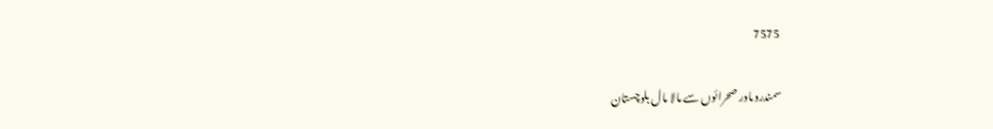7575

سمندروںاور صحرائوں سے مالا مال بلوچستان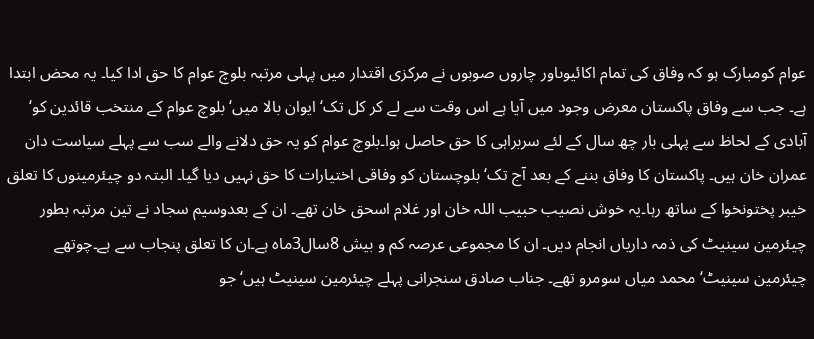عوام کومبارک ہو کہ وفاق کی تمام اکائیوںاور چاروں صوبوں نے مرکزی اقتدار میں پہلی مرتبہ بلوچ عوام کا حق ادا کیا۔ یہ محض ابتدا ہے۔ جب سے وفاق پاکستان معرض وجود میں آیا ہے اس وقت سے لے کر کل تک‘ ایوان بالا میں‘ بلوچ عوام کے منتخب قائدین کو‘ آبادی کے لحاظ سے پہلی بار چھ سال کے لئے سربراہی کا حق حاصل ہوا۔بلوچ عوام کو یہ حق دلانے والے سب سے پہلے سیاست دان عمران خان ہیں۔ پاکستان کا وفاق بننے کے بعد آج تک‘ بلوچستان کو وفاقی اختیارات کا حق نہیں دیا گیا۔ البتہ دو چیئرمینوں کا تعلق خیبر پختونخوا کے ساتھ رہا۔یہ خوش نصیب حبیب اللہ خان اور غلام اسحق خان تھے۔ ان کے بعدوسیم سجاد نے تین مرتبہ بطور چیئرمین سینیٹ کی ذمہ داریاں انجام دیں۔ ان کا مجموعی عرصہ کم و بیش 8سال3ماہ ہے۔ان کا تعلق پنجاب سے ہے۔چوتھے چیئرمین سینیٹ‘محمد میاں سومرو تھے۔ جناب صادق سنجرانی پہلے چیئرمین سینیٹ ہیں‘ جو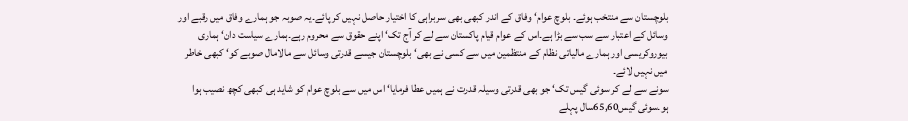بلوچستان سے منتخب ہوئے۔ بلوچ عوام‘ وفاق کے اندر کبھی بھی سربراہی کا اختیار حاصل نہیں کر پائے۔یہ صوبہ جو ہمارے وفاق میں رقبے اور وسائل کے اعتبار سے سب سے بڑا ہے۔اس کے عوام قیام پاکستان سے لے کر آج تک‘ اپنے حقوق سے محروم رہے۔ہمارے سیاست دان‘ ہماری بیوروکریسی اور ہمارے مالیاتی نظام کے منتظمین میں سے کسی نے بھی‘ بلوچستان جیسے قدرتی وسائل سے مالامال صوبے کو‘ کبھی خاطر میں نہیں لائے۔
سونے سے لے کر سوئی گیس تک‘ جو بھی قدرتی وسیلہ قدرت نے ہمیں عطا فرمایا‘ اس میں سے بلوچ عوام کو شاید ہی کبھی کچھ نصیب ہوا ہو۔سوئی گیس65,60سال پہلے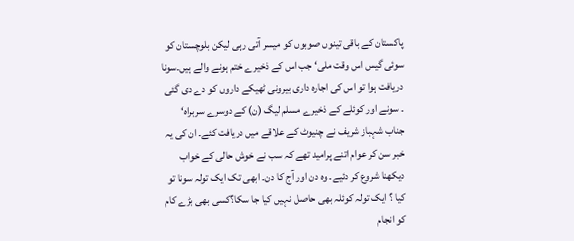پاکستان کے باقی تینوں صوبوں کو میسر آتی رہی لیکن بلوچستان کو سوئی گیس اس وقت ملی‘ جب اس کے ذخیرے ختم ہونے والے ہیں۔سونا دریافت ہوا تو اس کی اجارہ داری بیرونی ٹھیکے داروں کو دے دی گئی ۔ سونے اور کوئلے کے ذخیرے مسلم لیگ (ن) کے دوسرے سربراہ‘ جناب شہباز شریف نے چنیوٹ کے علاقے میں دریافت کئے۔ ان کی یہ خبر سن کر عوام اتنے پرامید تھے کہ سب نے خوش حالی کے خواب دیکھنا شروع کر دئیے۔ وہ دن اور آج کا دن۔ ابھی تک ایک تولہ سونا تو کیا ؟ ایک تولہ کوئلہ بھی حاصل نہیں کیا جا سکا؟کسی بھی بڑے کام کو انجام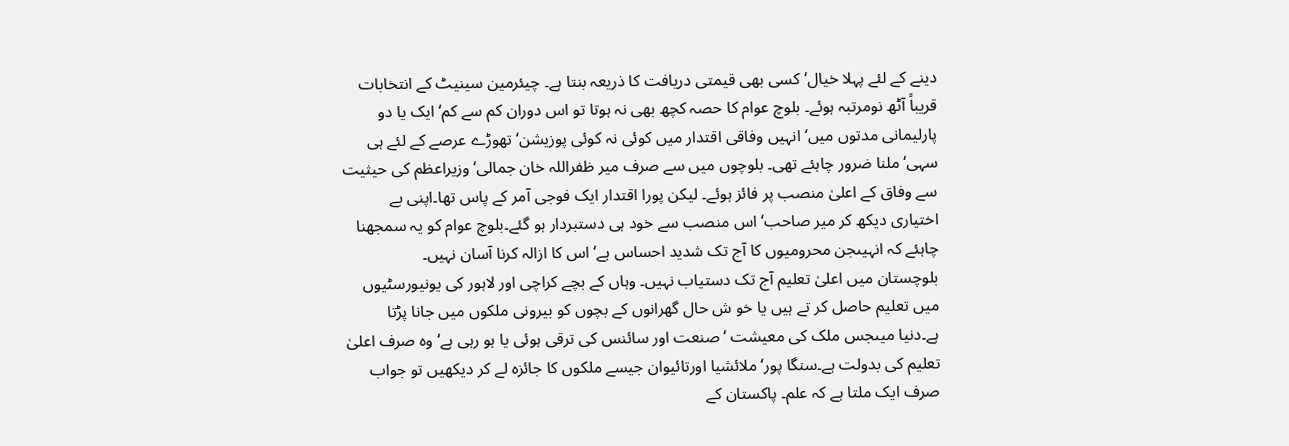دینے کے لئے پہلا خیال‘ کسی بھی قیمتی دریافت کا ذریعہ بنتا ہے۔ چیئرمین سینیٹ کے انتخابات قریباً آٹھ نومرتبہ ہوئے۔ بلوچ عوام کا حصہ کچھ بھی نہ ہوتا تو اس دوران کم سے کم‘ ایک یا دو پارلیمانی مدتوں میں‘ انہیں وفاقی اقتدار میں کوئی نہ کوئی پوزیشن‘ تھوڑے عرصے کے لئے ہی سہی‘ ملنا ضرور چاہئے تھی۔ بلوچوں میں سے صرف میر ظفراللہ خان جمالی‘وزیراعظم کی حیثیت سے وفاق کے اعلیٰ منصب پر فائز ہوئے۔ لیکن پورا اقتدار ایک فوجی آمر کے پاس تھا۔اپنی بے اختیاری دیکھ کر میر صاحب‘ اس منصب سے خود ہی دستبردار ہو گئے۔بلوچ عوام کو یہ سمجھنا چاہئے کہ انہیںجن محرومیوں کا آج تک شدید احساس ہے‘ اس کا ازالہ کرنا آسان نہیں۔
بلوچستان میں اعلیٰ تعلیم آج تک دستیاب نہیں۔ وہاں کے بچے کراچی اور لاہور کی یونیورسٹیوں میں تعلیم حاصل کر تے ہیں یا خو ش حال گھرانوں کے بچوں کو بیرونی ملکوں میں جانا پڑتا ہے۔دنیا میںجس ملک کی معیشت ‘ صنعت اور سائنس کی ترقی ہوئی یا ہو رہی ہے‘ وہ صرف اعلیٰ تعلیم کی بدولت ہے۔سنگا پور‘ ملائشیا اورتائیوان جیسے ملکوں کا جائزہ لے کر دیکھیں تو جواب صرف ایک ملتا ہے کہ علم۔ پاکستان کے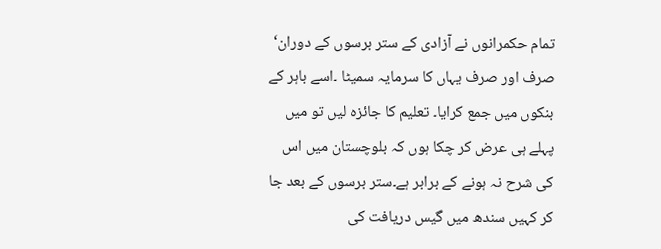تمام حکمرانوں نے آزادی کے ستر برسوں کے دوران‘ صرف اور صرف یہاں کا سرمایہ سمیٹا ۔اسے باہر کے بنکوں میں جمع کرایا۔ تعلیم کا جائزہ لیں تو میں پہلے ہی عرض کر چکا ہوں کہ بلوچستان میں اس کی شرح نہ ہونے کے برابر ہے۔ستر برسوں کے بعد جا کر کہیں سندھ میں گیس دریافت کی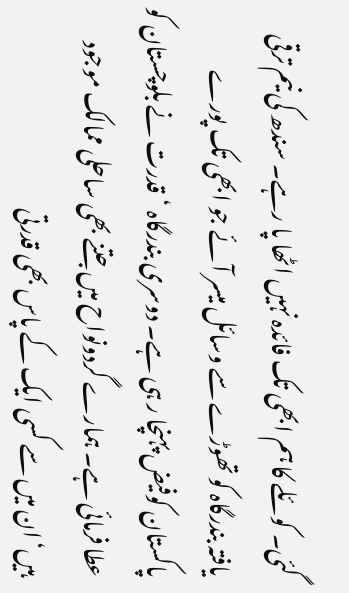گئی۔ کوئلے کا ہم ابھی تک فائدہ نہیں اٹھا پا رہے۔ سندھ کی نیم ترقی یافتہ بندرگاہ کو تھوڑے سے وسائل میسر آئے جو ابھی تک پورے پاکستان کوفیض پہنچا ر ہی ہے۔ دوسری بندرگاہ ‘قدرت نے بلوچستان کو عطا فرمائی ہے۔ ہمارے گردونواح میں جتنے بھی ساحلی ممالک موجود ہیں‘ان میں سے کسی ایک کے پاس بھی قدرتی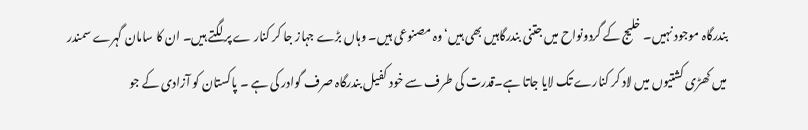بندرگاہ موجود نہیں۔ خلیج کے گردونواح میں جتنی بندرگاہیں بھی ہیں‘وہ مصنوعی ہیں۔ وہاں بڑے جہاز جا کر کنار ے پر لگتے ہیں۔ ان کا سامان گہرے سمندر میں کھڑی کشتیوں میں لاد کر کنارے تک لایا جاتا ہے۔قدرت کی طرف سے خود کفیل بندرگاہ صرف گوادر کی ہے ۔ پاکستان کو آزادی کے جو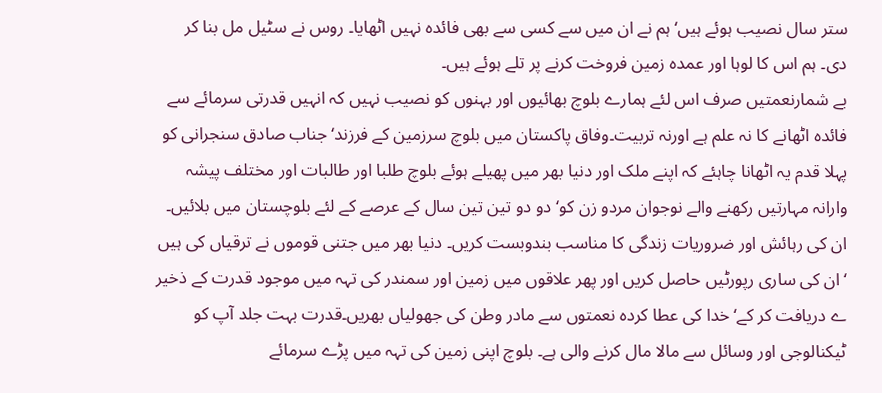ستر سال نصیب ہوئے ہیں‘ ہم نے ان میں سے کسی سے بھی فائدہ نہیں اٹھایا۔ روس نے سٹیل مل بنا کر دی۔ ہم اس کا لوہا اور عمدہ زمین فروخت کرنے پر تلے ہوئے ہیں۔
بے شمارنعمتیں صرف اس لئے ہمارے بلوچ بھائیوں اور بہنوں کو نصیب نہیں کہ انہیں قدرتی سرمائے سے فائدہ اٹھانے کا نہ علم ہے اورنہ تربیت۔وفاق پاکستان میں بلوچ سرزمین کے فرزند‘ جناب صادق سنجرانی کو پہلا قدم یہ اٹھانا چاہئے کہ اپنے ملک اور دنیا بھر میں پھیلے ہوئے بلوچ طلبا اور طالبات اور مختلف پیشہ وارانہ مہارتیں رکھنے والے نوجوان مردو زن کو‘دو دو تین تین سال کے عرصے کے لئے بلوچستان میں بلائیں۔ ان کی رہائش اور ضروریات زندگی کا مناسب بندوبست کریں۔ دنیا بھر میں جتنی قوموں نے ترقیاں کی ہیں ‘ ان کی ساری رپورٹیں حاصل کریں اور پھر علاقوں میں زمین اور سمندر کی تہہ میں موجود قدرت کے ذخیر ے دریافت کر کے‘ خدا کی عطا کردہ نعمتوں سے مادر وطن کی جھولیاں بھریں۔قدرت بہت جلد آپ کو ٹیکنالوجی اور وسائل سے مالا مال کرنے والی ہے۔ بلوچ اپنی زمین کی تہہ میں پڑے سرمائے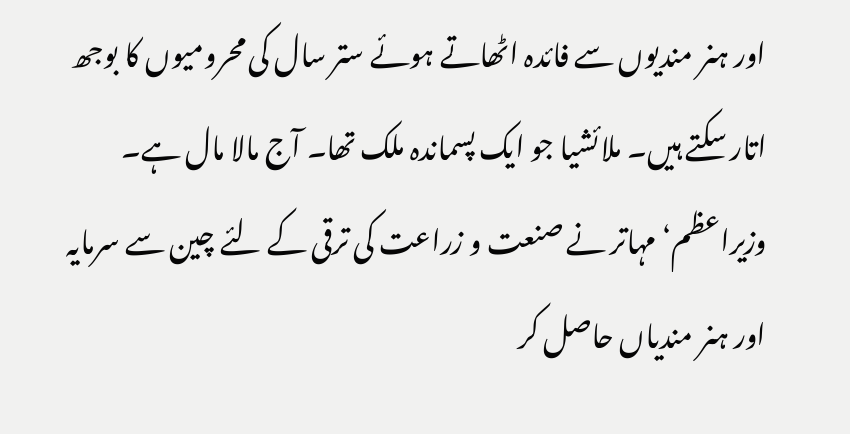اور ہنر مندیوں سے فائدہ اٹھاتے ہوئے ستر سال کی محرومیوں کا بوجھ اتار سکتے ہیں۔ ملائشیا جو ایک پسماندہ ملک تھا۔ آج مالا مال ہے۔ وزیراعظم‘ مہاتر نے صنعت و زراعت کی ترقی کے لئے چین سے سرمایہ اور ہنر مندیاں حاصل کر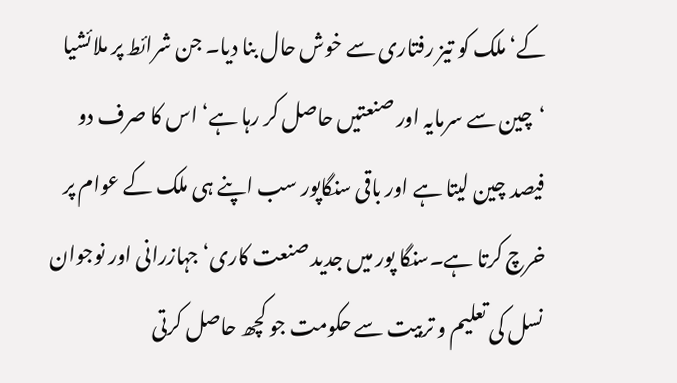کے‘ ملک کو تیز رفتاری سے خوش حال بنا دیا۔ جن شرائط پر ملائشیا ‘چین سے سرمایہ اور صنعتیں حاصل کر رہا ہے‘ اس کا صرف دو فیصد چین لیتا ہے اور باقی سنگاپور سب اپنے ہی ملک کے عوام پر خرچ کرتا ہے۔سنگا پور میں جدید صنعت کاری‘جہازرانی اور نوجوان نسل کی تعلیم و تربیت سے حکومت جو کچھ حاصل کرتی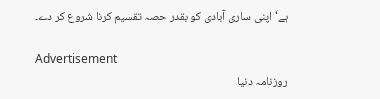ہے‘ اپنی ساری آبادی کو بقدر حصہ تقسیم کرنا شروع کر دے۔

Advertisement
روزنامہ دنیا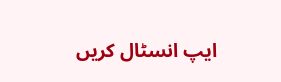ایپ انسٹال کریں